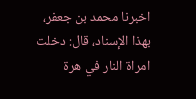اخبرنا محمد بن جعفر، بهذا الإسناد، قال: دخلت امراة النار في هرة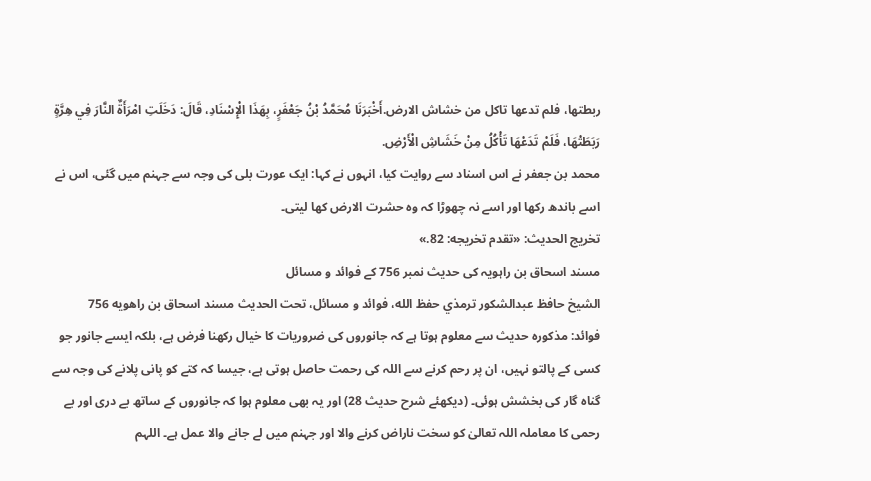ربطتها، فلم تدعها تاكل من خشاش الارض.أَخْبَرَنَا مُحَمَّدُ بْنُ جَعْفَرٍ، بِهَذَا الْإِسْنَادِ، قَالَ: دَخَلَتِ امْرَأَةٌ النَّارَ فِي هِرَّةٍ رَبَطَتْهَا، فَلَمْ تَدَعْهَا تَأْكُلُ مِنْ خَشَاشِ الْأَرْضِ.
محمد بن جعفر نے اس اسناد سے روایت کیا، انہوں نے کہا: ایک عورت بلی کی وجہ سے جہنم میں گئی، اس نے اسے باندھ رکھا اور اسے نہ چھوڑا کہ وہ حشرت الارض کھا لیتی۔
تخریج الحدیث: «تقدم تخريجه: 82.»
مسند اسحاق بن راہویہ کی حدیث نمبر 756 کے فوائد و مسائل
الشيخ حافظ عبدالشكور ترمذي حفظ الله، فوائد و مسائل، تحت الحديث مسند اسحاق بن راهويه 756
فوائد: مذکورہ حدیث سے معلوم ہوتا ہے کہ جانوروں کی ضروریات کا خیال رکھنا فرض ہے، بلکہ ایسے جانور جو کسی کے پالتو نہیں، ان پر رحم کرنے سے اللہ کی رحمت حاصل ہوتی ہے، جیسا کہ کتے کو پانی پلانے کی وجہ سے گناہ گار کی بخشش ہوئی۔ (دیکھئے شرح حدیث 28) اور یہ بھی معلوم ہوا کہ جانوروں کے ساتھ بے دری اور بے رحمی کا معاملہ اللہ تعالیٰ کو سخت ناراض کرنے والا اور جہنم میں لے جانے والا عمل ہے۔ اللہم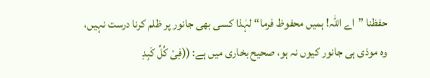حفظنا ”اے اللہ! ہمیں محفوظ فرما“ لہٰذا کسی بھی جانور پر ظلم کرنا درست نہیں، وہ موذی ہی جانور کیوں نہ ہو، صحیح بخاری میں ہے: ((فِیْ کُلِّ کَبِدِ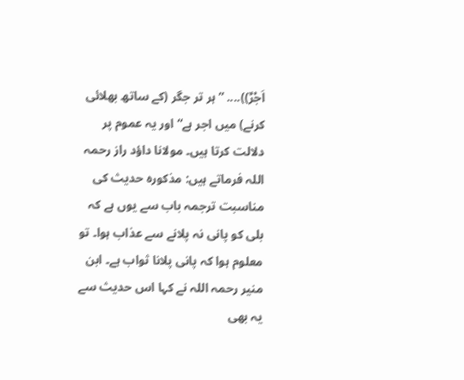اَجْرٌ)).... ”ہر تر جگر (کے ساتھ بھلائی کرنے) میں اجر ہے“ اور یہ عموم پر دلالت کرتا ہیں۔ مولانا داؤد راز رحمہ اللہ فرماتے ہیں: مذکورہ حدیث کی مناسبت ترجمہ باب سے یوں ہے کہ بلی کو پانی نہ پلانے سے عذاب ہوا۔ تو معلوم ہوا کہ پانی پلانا ثواب ہے۔ ابن منیر رحمہ اللہ نے کہا اس حدیث سے یہ بھی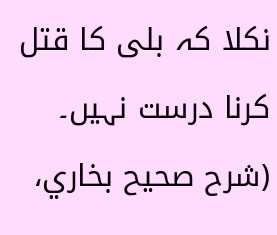نکلا کہ بلی کا قتل کرنا درست نہیں۔ (شرح صحیح بخاري،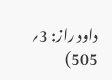داود راز: 3؍ 505)